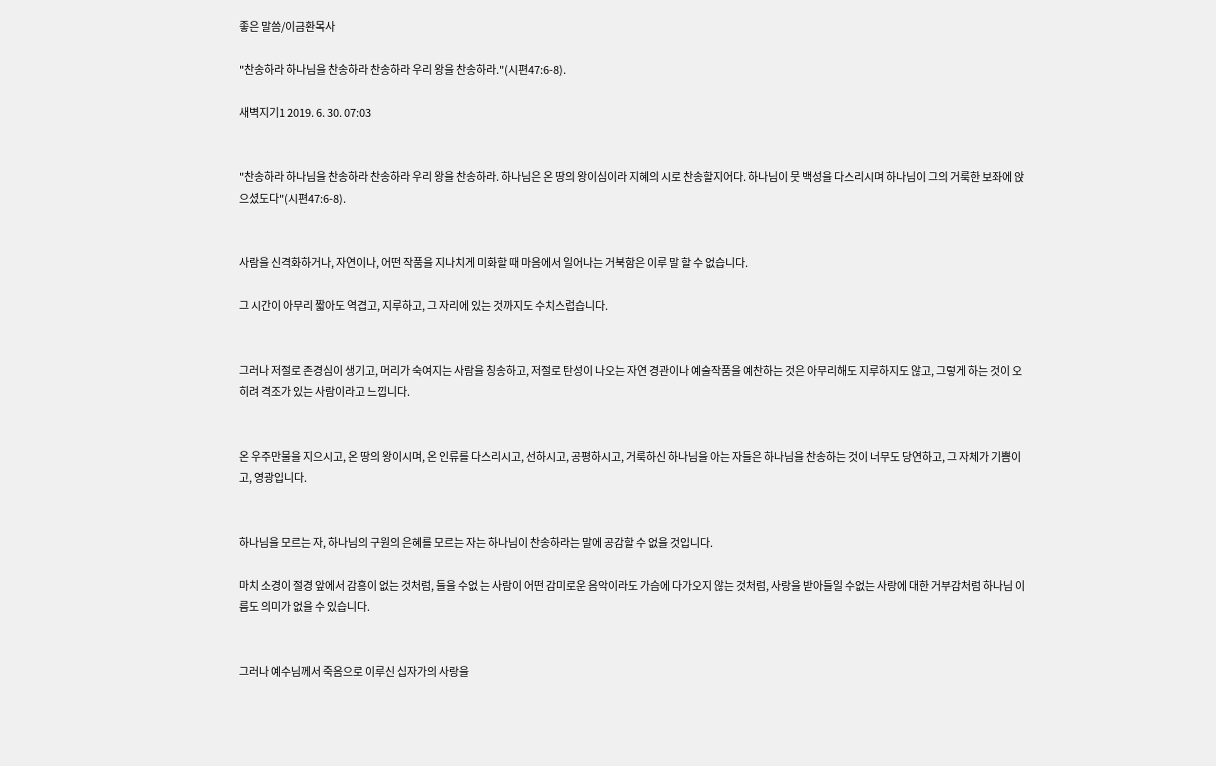좋은 말씀/이금환목사

"찬송하라 하나님을 찬송하라 찬송하라 우리 왕을 찬송하라."(시편47:6-8).

새벽지기1 2019. 6. 30. 07:03


"찬송하라 하나님을 찬송하라 찬송하라 우리 왕을 찬송하라. 하나님은 온 땅의 왕이심이라 지혜의 시로 찬송할지어다. 하나님이 뭇 백성을 다스리시며 하나님이 그의 거룩한 보좌에 앉으셨도다"(시편47:6-8).


사람을 신격화하거나, 자연이나, 어떤 작품을 지나치게 미화할 때 마음에서 일어나는 거북함은 이루 말 할 수 없습니다.

그 시간이 아무리 짧아도 역겹고, 지루하고, 그 자리에 있는 것까지도 수치스럽습니다.


그러나 저절로 존경심이 생기고, 머리가 숙여지는 사람을 칭송하고, 저절로 탄성이 나오는 자연 경관이나 예술작품을 예찬하는 것은 아무리해도 지루하지도 않고, 그렇게 하는 것이 오히려 격조가 있는 사람이라고 느낍니다.


온 우주만물을 지으시고, 온 땅의 왕이시며, 온 인류를 다스리시고, 선하시고, 공평하시고, 거룩하신 하나님을 아는 자들은 하나님을 찬송하는 것이 너무도 당연하고, 그 자체가 기쁨이고, 영광입니다.


하나님을 모르는 자, 하나님의 구원의 은혜를 모르는 자는 하나님이 찬송하라는 말에 공감할 수 없을 것입니다.

마치 소경이 절경 앞에서 감흥이 없는 것처럼, 들을 수없 는 사람이 어떤 감미로운 음악이라도 가슴에 다가오지 않는 것처럼, 사랑을 받아들일 수없는 사랑에 대한 거부감처럼 하나님 이름도 의미가 없을 수 있습니다.


그러나 예수님께서 죽음으로 이루신 십자가의 사랑을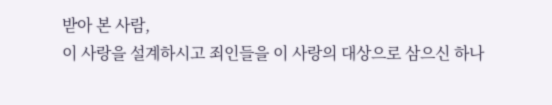받아 본 사람,
이 사랑을 설계하시고 죄인들을 이 사랑의 대상으로 삼으신 하나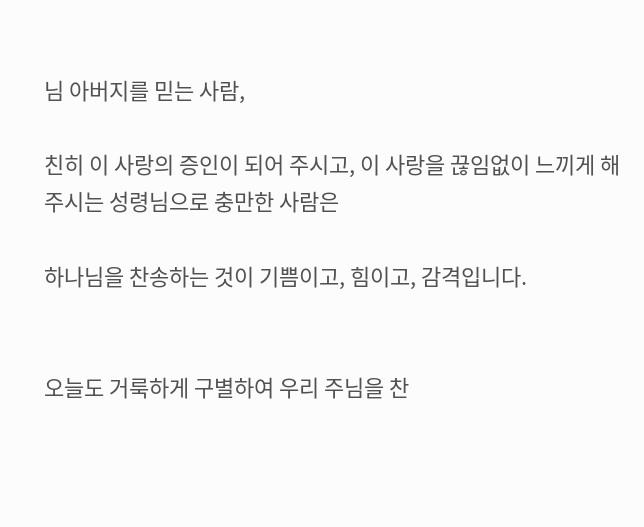님 아버지를 믿는 사람,

친히 이 사랑의 증인이 되어 주시고, 이 사랑을 끊임없이 느끼게 해주시는 성령님으로 충만한 사람은

하나님을 찬송하는 것이 기쁨이고, 힘이고, 감격입니다.


오늘도 거룩하게 구별하여 우리 주님을 찬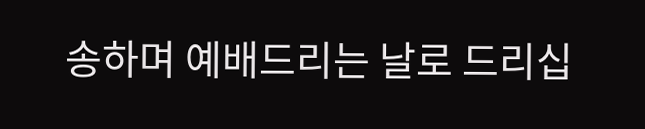송하며 예배드리는 날로 드리십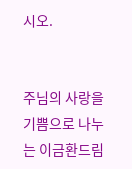시오.


주님의 사랑을 기쁨으로 나누는 이금환드림